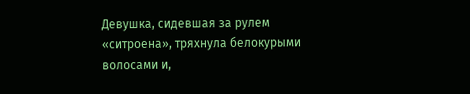Девушка, сидевшая за рулем «ситроена», тряхнула белокурыми волосами и,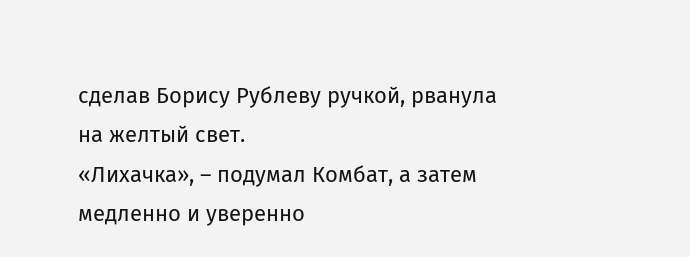сделав Борису Рублеву ручкой, рванула на желтый свет.
«Лихачка», – подумал Комбат, а затем медленно и уверенно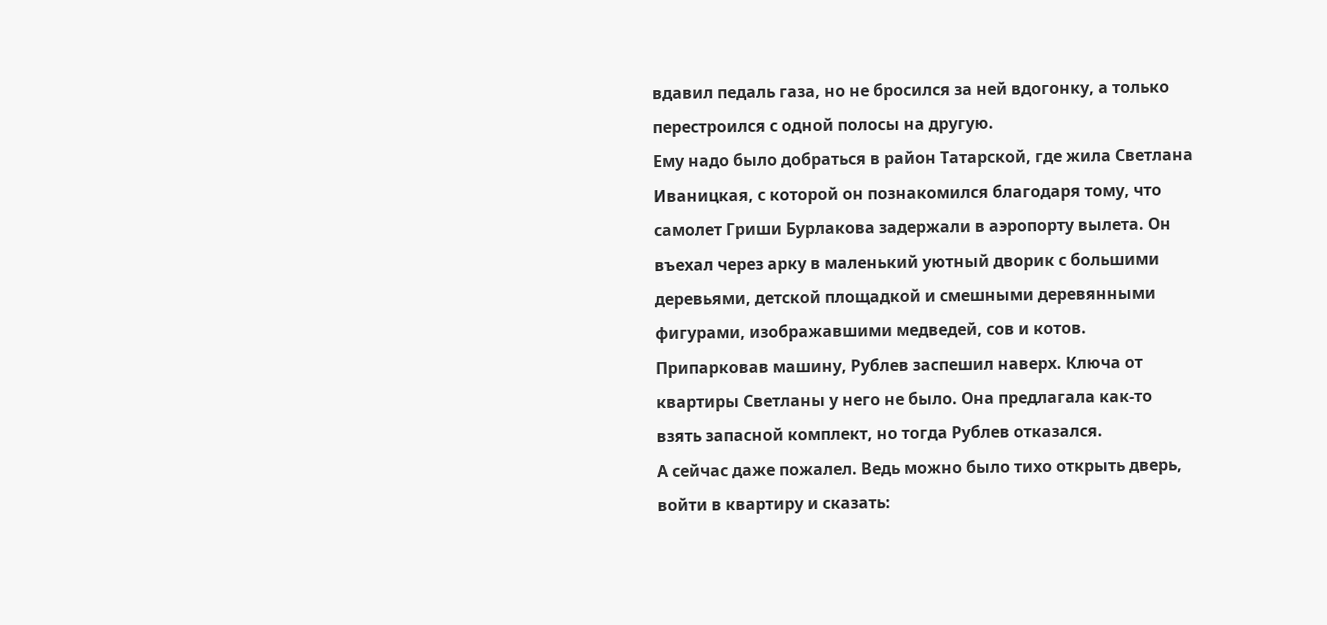вдавил педаль газа, но не бросился за ней вдогонку, а только перестроился с одной полосы на другую.
Ему надо было добраться в район Татарской, где жила Светлана Иваницкая, с которой он познакомился благодаря тому, что самолет Гриши Бурлакова задержали в аэропорту вылета. Он въехал через арку в маленький уютный дворик с большими деревьями, детской площадкой и смешными деревянными фигурами, изображавшими медведей, сов и котов.
Припарковав машину, Рублев заспешил наверх. Ключа от квартиры Светланы у него не было. Она предлагала как-то взять запасной комплект, но тогда Рублев отказался.
А сейчас даже пожалел. Ведь можно было тихо открыть дверь, войти в квартиру и сказать: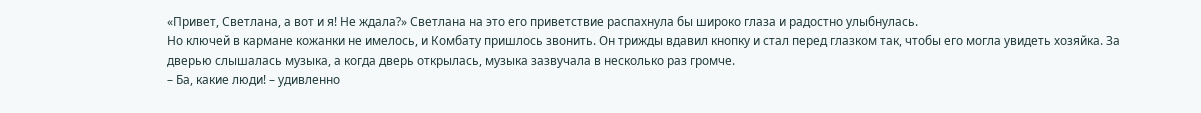«Привет, Светлана, а вот и я! Не ждала?» Светлана на это его приветствие распахнула бы широко глаза и радостно улыбнулась.
Но ключей в кармане кожанки не имелось, и Комбату пришлось звонить. Он трижды вдавил кнопку и стал перед глазком так, чтобы его могла увидеть хозяйка. За дверью слышалась музыка, а когда дверь открылась, музыка зазвучала в несколько раз громче.
– Ба, какие люди! – удивленно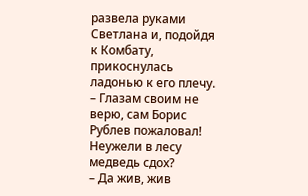развела руками Светлана и, подойдя к Комбату, прикоснулась ладонью к его плечу. – Глазам своим не верю, сам Борис Рублев пожаловал! Неужели в лесу медведь сдох?
– Да жив, жив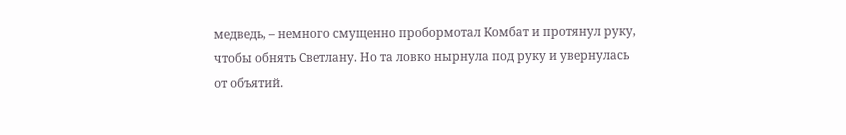медведь, – немного смущенно пробормотал Комбат и протянул руку, чтобы обнять Светлану. Но та ловко нырнула под руку и увернулась от объятий.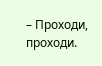– Проходи, проходи.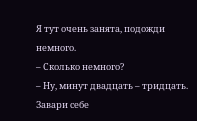Я тут очень занята, подожди немного.
– Сколько немного?
– Ну, минут двадцать – тридцать. Завари себе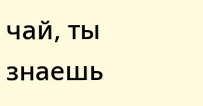чай, ты знаешь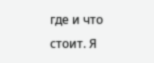где и что стоит. Я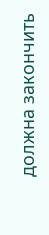должна закончить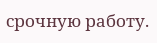срочную работу.